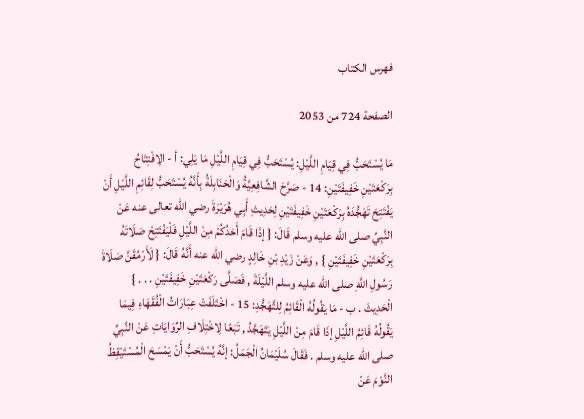فهرس الكتاب

الصفحة 724 من 2053

مَا يُسْتَحَبُّ فِي قِيَامِ اللَّيْلِ: يُسْتَحَبُّ فِي قِيَامِ اللَّيْلِ مَا يَلِي: أ - الِافْتِتَاحُ بِرَكْعَتَيْنِ خَفِيفَتَيْنِ: 14 - صَرَّحَ الشَّافِعِيَّةُ وَالْحَنَابِلَةُ بِأَنَّهُ يُسْتَحَبُّ لِقَائِمِ اللَّيْلِ أَنْ يَفْتَتِحَ تَهَجُّدَهُ بِرَكْعَتَيْنِ خَفِيفَتَيْنِ لِحَدِيثِ أَبِي هُرَيْرَةَ رضي الله تعالى عنه عَنْ النَّبِيِّ صلى الله عليه وسلم قَالَ: { إذَا قَامَ أَحَدُكُمْ مِنْ اللَّيْلِ فَلْيَفْتَتِحْ صَلَاتَهُ بِرَكْعَتَيْنِ خَفِيفَتَيْنِ } , وَعَنْ زَيْدِ بْنِ خَالِدٍ رضي الله عنه أَنَّهُ قَالَ: { لَأَرْمُقَنَّ صَلَاةَ رَسُولِ اللَّهِ صلى الله عليه وسلم اللَّيْلَةَ , فَصَلَّى رَكْعَتَيْنِ خَفِيفَتَيْنِ . . . } الْحَدِيثَ . ب - مَا يَقُولُهُ الْقَائِمُ لِلتَّهَجُّدِ: 15 - اخْتَلَفَتْ عِبَارَاتُ الْفُقَهَاءِ فِيمَا يَقُولُهُ قَائِمُ اللَّيْلِ إذَا قَامَ مِنْ اللَّيْلِ يَتَهَجَّدُ , تَبَعًا لِاخْتِلَافِ الرِّوَايَاتِ عَنْ النَّبِيِّ صلى الله عليه وسلم . فَقَالَ سُلَيْمَانُ الْجَمَلُ: إنَّهُ يُسْتَحَبُّ أَنْ يَمْسَحَ الْمُسْتَيْقِظُ النَّوْمَ عَنْ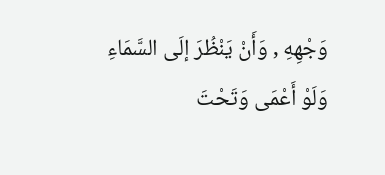وَجْهِهِ , وَأَنْ يَنْظُرَ إلَى السَّمَاءِ وَلَوْ أَعْمَى وَتَحْتَ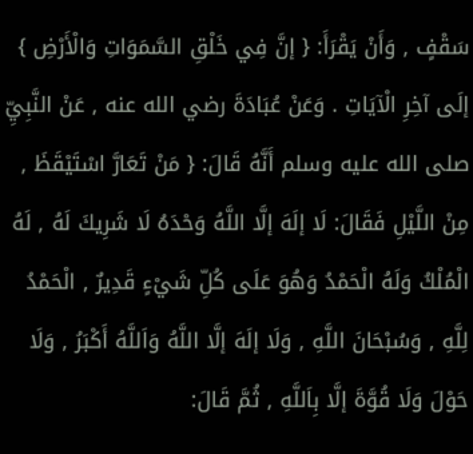سَقْفٍ , وَأَنْ يَقْرَأَ: { إنَّ فِي خَلْقِ السَّمَوَاتِ وَالْأَرْضِ } إلَى آخِرِ الْآيَاتِ . وَعَنْ عُبَادَةَ رضي الله عنه , عَنْ النَّبِيِّ صلى الله عليه وسلم أَنَّهُ قَالَ: { مَنْ تَعَارَّ اسْتَيْقَظَ , مِنْ اللَّيْلِ فَقَالَ: لَا إلَهَ إلَّا اللَّهُ وَحْدَهُ لَا شَرِيكَ لَهُ , لَهُ الْمُلْكُ وَلَهُ الْحَمْدُ وَهُوَ عَلَى كُلِّ شَيْءٍ قَدِيرٌ , الْحَمْدُ لِلَّهِ , وَسُبْحَانَ اللَّهِ , وَلَا إلَهَ إلَّا اللَّهُ وَاَللَّهُ أَكْبَرُ , وَلَا حَوْلَ وَلَا قُوَّةَ إلَّا بِاَللَّهِ , ثُمَّ قَالَ: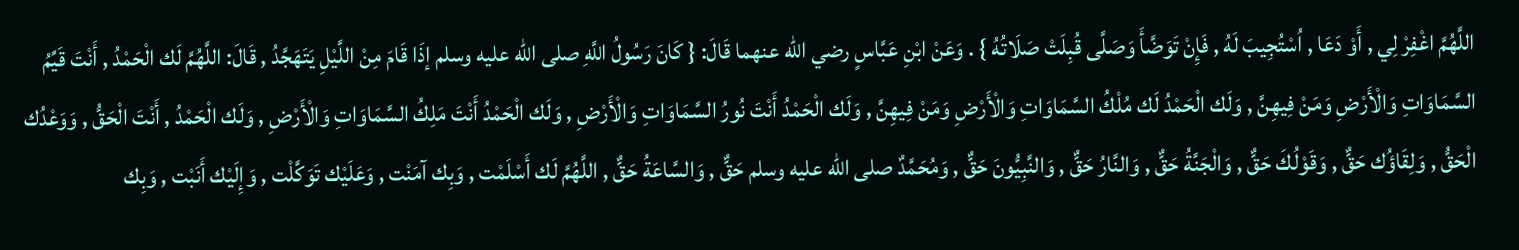اللَّهُمَّ اغْفِرْ لِي , أَوْ دَعَا , اُسْتُجِيبَ لَهُ , فَإِنْ تَوَضَّأَ وَصَلَّى قُبِلَتْ صَلَاتُهُ } . وَعَنْ ابْنِ عَبَّاسٍ رضي الله عنهما قَالَ: { كَانَ رَسُولُ اللَّهِ صلى الله عليه وسلم إذَا قَامَ مِنْ اللَّيْلِ يَتَهَجَّدُ , قَالَ: اللَّهُمَّ لَك الْحَمْدُ , أَنْتَ قَيِّمُ السَّمَاوَاتِ وَالْأَرْضِ وَمَنْ فِيهِنَّ , وَلَك الْحَمْدُ لَك مُلْكُ السَّمَاوَاتِ وَالْأَرْضِ وَمَنْ فِيهِنَّ , وَلَك الْحَمْدُ أَنْتَ نُورُ السَّمَاوَاتِ وَالْأَرْضِ , وَلَك الْحَمْدُ أَنْتَ مَلِكُ السَّمَاوَاتِ وَالْأَرْضِ , وَلَك الْحَمْدُ , أَنْتَ الْحَقُّ , وَوَعْدُك الْحَقُّ , وَلِقَاؤُك حَقٌّ , وَقَوْلُكَ حَقٌّ , وَالْجَنَّةُ حَقٌّ , وَالنَّارُ حَقٌّ , وَالنَّبِيُّونَ حَقٌّ , وَمُحَمَّدٌ صلى الله عليه وسلم حَقٌّ , وَالسَّاعَةُ حَقٌّ , اللَّهُمَّ لَك أَسْلَمْت , وَبِك آمَنْت , وَعَلَيْك تَوَكَّلْت , وَإِلَيْك أَنَبْت , وَبِك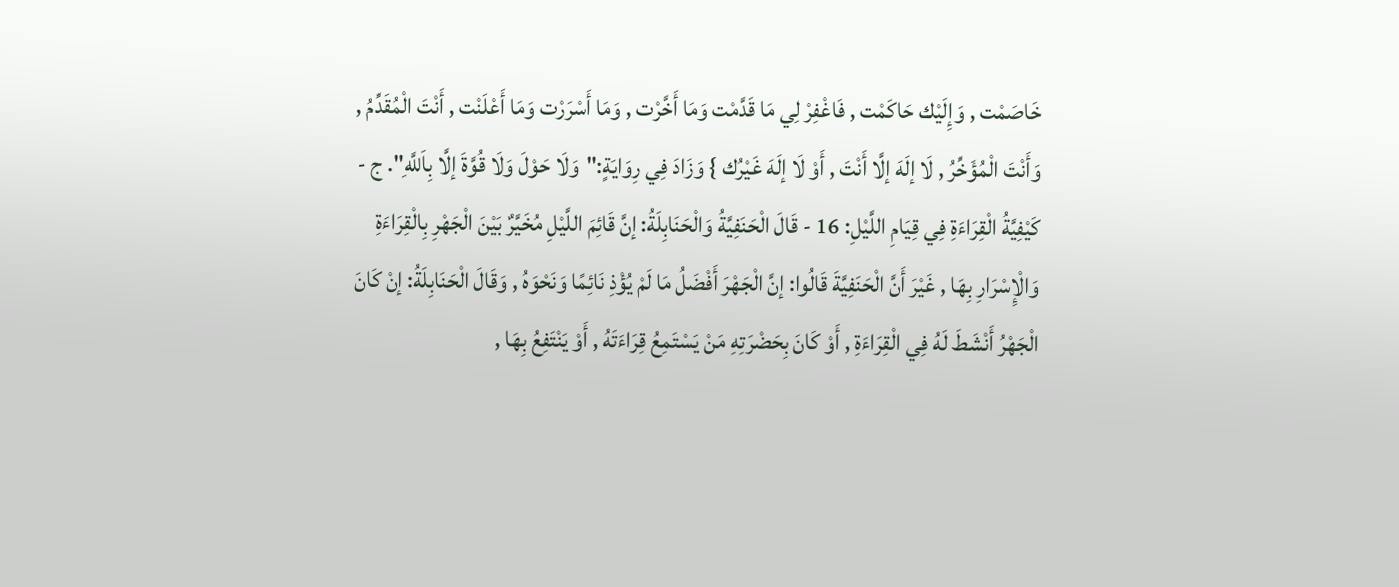خَاصَمْت , وَإِلَيْك حَاكَمْت , فَاغْفِرْ لِي مَا قَدَّمْت وَمَا أَخَّرْت , وَمَا أَسْرَرْت وَمَا أَعْلَنْت , أَنْتَ الْمُقَدِّمُ , وَأَنْتَ الْمُؤَخِّرُ , لَا إلَهَ إلَّا أَنْتَ , أَوْ لَا إلَهَ غَيْرُك } وَزَادَ فِي رِوَايَةٍ:"وَلَا حَوْلَ وَلَا قُوَّةَ إلَّا بِاَللَّهِ". ج - كَيْفِيَّةُ الْقِرَاءَةِ فِي قِيَامِ اللَّيْلِ: 16 - قَالَ الْحَنَفِيَّةُ وَالْحَنَابِلَةُ: إنَّ قَائِمَ اللَّيْلِ مُخَيَّرٌ بَيْنَ الْجَهْرِ بِالْقِرَاءَةِ وَالْإِسْرَارِ بِهَا , غَيْرَ أَنَّ الْحَنَفِيَّةَ قَالُوا: إنَّ الْجَهْرَ أَفْضَلُ مَا لَمْ يُؤْذِ نَائِمًا وَنَحْوَهُ , وَقَالَ الْحَنَابِلَةُ: إنْ كَانَ الْجَهْرُ أَنْشَطَ لَهُ فِي الْقِرَاءَةِ , أَوْ كَانَ بِحَضْرَتِهِ مَنْ يَسْتَمِعُ قِرَاءَتَهُ , أَوْ يَنْتَفِعُ بِهَا ,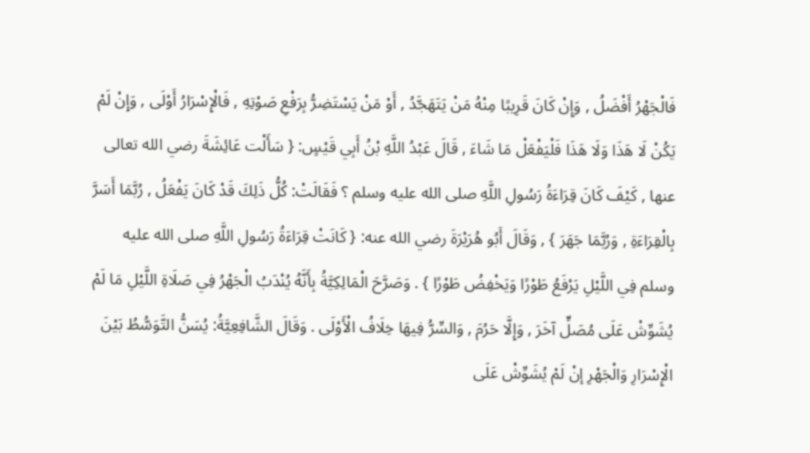فَالْجَهْرُ أَفْضَلُ , وَإِنْ كَانَ قَرِيبًا مِنْهُ مَنْ يَتَهَجَّدُ , أَوْ مَنْ يَسْتَضِرُّ بِرَفْعِ صَوْتِهِ , فَالْإِسْرَارُ أَوْلَى , وَإِنْ لَمْ يَكُنْ لَا هَذَا وَلَا هَذَا فَلْيَفْعَلْ مَا شَاءَ , قَالَ عَبْدُ اللَّهِ بْنُ أَبِي قَيْسٍ: { سَأَلْت عَائِشَةَ رضي الله تعالى عنها , كَيْفَ كَانَ قِرَاءَةُ رَسُولِ اللَّهِ صلى الله عليه وسلم ؟ فَقَالَتْ: كُلُّ ذَلِكَ قَدْ كَانَ يَفْعَلُ , رُبَّمَا أَسَرَّ بِالْقِرَاءَةِ , وَرُبَّمَا جَهَرَ } , وَقَالَ أَبُو هُرَيْرَةَ رضي الله عنه: { كَانَتْ قِرَاءَةُ رَسُولِ اللَّهِ صلى الله عليه وسلم فِي اللَّيْلِ يَرْفَعُ طَوْرًا وَيَخْفِضُ طَوْرًا } . وَصَرَّحَ الْمَالِكِيَّةُ بِأَنَّهُ يُنْدَبُ الْجَهْرُ فِي صَلَاةِ اللَّيْلِ مَا لَمْ يُشَوِّشْ عَلَى مُصَلٍّ آخَرَ , وَإِلَّا حَرُمَ , وَالسِّرُّ فِيهَا خِلَافُ الْأَوْلَى . وَقَالَ الشَّافِعِيَّةُ: يُسَنُّ التَّوَسُّطُ بَيْنَ الْإِسْرَارِ وَالْجَهْرِ إنْ لَمْ يُشَوِّشْ عَلَى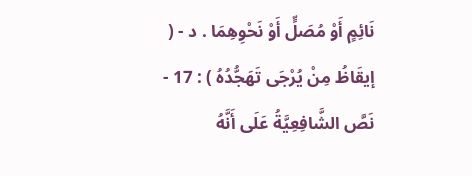نَائِمٍ أَوْ مُصَلٍّ أَوْ نَحْوِهِمَا . د - ( إيقَاظُ مِنْ يُرْجَى تَهَجُّدُهُ ) : 17 - نَصَّ الشَّافِعِيَّةُ عَلَى أَنَّهُ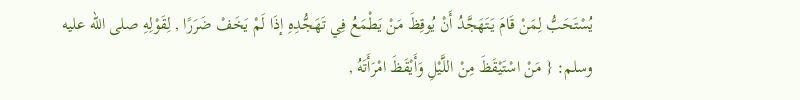يُسْتَحَبُّ لِمَنْ قَامَ يَتَهَجَّدُ أَنْ يُوقِظَ مَنْ يَطْمَعُ فِي تَهَجُّدِهِ إذَا لَمْ يَخَفْ ضَرَرًا , لِقَوْلِهِ صلى الله عليه وسلم: { مَنْ اسْتَيْقَظَ مِنْ اللَّيْلِ وَأَيْقَظَ امْرَأَتَهُ ,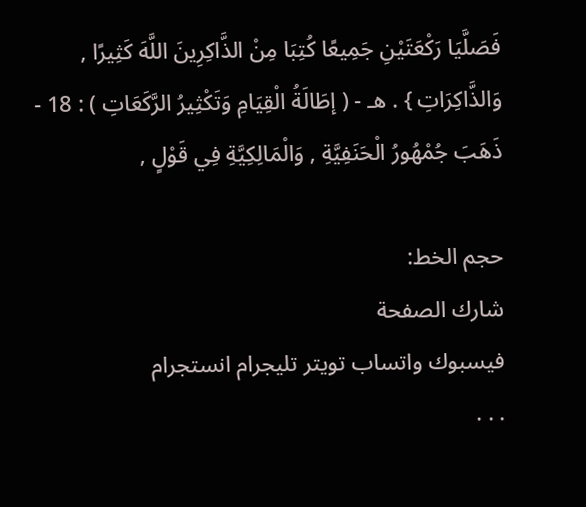فَصَلَّيَا رَكْعَتَيْنِ جَمِيعًا كُتِبَا مِنْ الذَّاكِرِينَ اللَّهَ كَثِيرًا , وَالذَّاكِرَاتِ } . هـ - ( إطَالَةُ الْقِيَامِ وَتَكْثِيرُ الرَّكَعَاتِ ) : 18 - ذَهَبَ جُمْهُورُ الْحَنَفِيَّةِ , وَالْمَالِكِيَّةِ فِي قَوْلٍ ,

حجم الخط:
شارك الصفحة
فيسبوك واتساب تويتر تليجرام انستجرام
. . .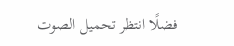فضلًا انتظر تحميل الصوت